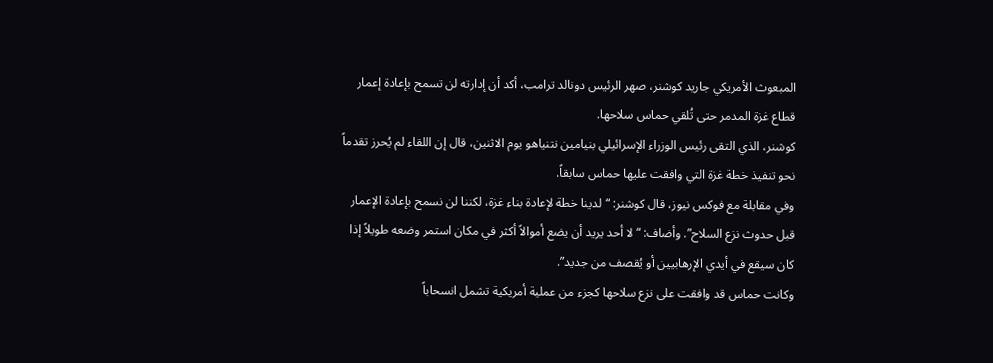المبعوث الأمريكي جاريد كوشنر، صهر الرئيس دونالد ترامب، أكد أن إدارته لن تسمح بإعادة إعمار قطاع غزة المدمر حتى تُلقي حماس سلاحها.
كوشنر، الذي التقى رئيس الوزراء الإسرائيلي بنيامين نتنياهو يوم الاثنين، قال إن اللقاء لم يُحرز تقدماً نحو تنفيذ خطة غزة التي وافقت عليها حماس سابقاً.
وفي مقابلة مع فوكس نيوز، قال كوشنر: “لدينا خطة لإعادة بناء غزة، لكننا لن نسمح بإعادة الإعمار قبل حدوث نزع السلاح”. وأضاف: “لا أحد يريد أن يضع أموالاً أكثر في مكان استمر وضعه طويلاً إذا كان سيقع في أيدي الإرهابيين أو يُقصف من جديد”.
وكانت حماس قد وافقت على نزع سلاحها كجزء من عملية أمريكية تشمل انسحاباً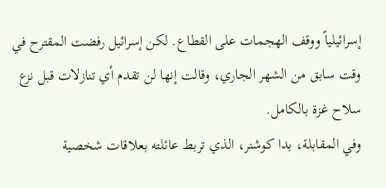إسرائيلياً ووقف الهجمات على القطاع. لكن إسرائيل رفضت المقترح في وقت سابق من الشهر الجاري، وقالت إنها لن تقدم أي تنازلات قبل نزع سلاح غزة بالكامل.
وفي المقابلة، بدا كوشنر، الذي تربط عائلته بعلاقات شخصية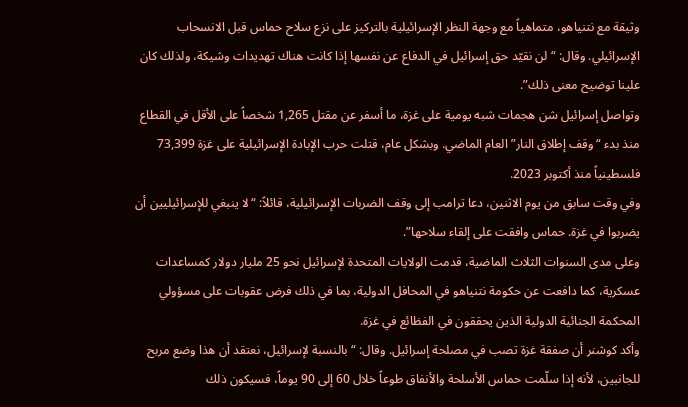وثيقة مع نتنياهو، متماهياً مع وجهة النظر الإسرائيلية بالتركيز على نزع سلاح حماس قبل الانسحاب الإسرائيلي. وقال: “لن نقيّد حق إسرائيل في الدفاع عن نفسها إذا كانت هناك تهديدات وشيكة، ولذلك كان علينا توضيح معنى ذلك”.
وتواصل إسرائيل شن هجمات شبه يومية على غزة، ما أسفر عن مقتل 1,265 شخصاً على الأقل في القطاع منذ بدء “وقف إطلاق النار” العام الماضي. وبشكل عام، قتلت حرب الإبادة الإسرائيلية على غزة 73,399 فلسطينياً منذ أكتوبر 2023.
وفي وقت سابق من يوم الاثنين، دعا ترامب إلى وقف الضربات الإسرائيلية، قائلاً: “لا ينبغي للإسرائيليين أن يضربوا في غزة. حماس وافقت على إلقاء سلاحها”.
وعلى مدى السنوات الثلاث الماضية، قدمت الولايات المتحدة لإسرائيل نحو 25 مليار دولار كمساعدات عسكرية، كما دافعت عن حكومة نتنياهو في المحافل الدولية، بما في ذلك فرض عقوبات على مسؤولي المحكمة الجنائية الدولية الذين يحققون في الفظائع في غزة.
وأكد كوشنر أن صفقة غزة تصب في مصلحة إسرائيل. وقال: “بالنسبة لإسرائيل، نعتقد أن هذا وضع مربح للجانبين، لأنه إذا سلّمت حماس الأسلحة والأنفاق طوعاً خلال 60 إلى 90 يوماً، فسيكون ذلك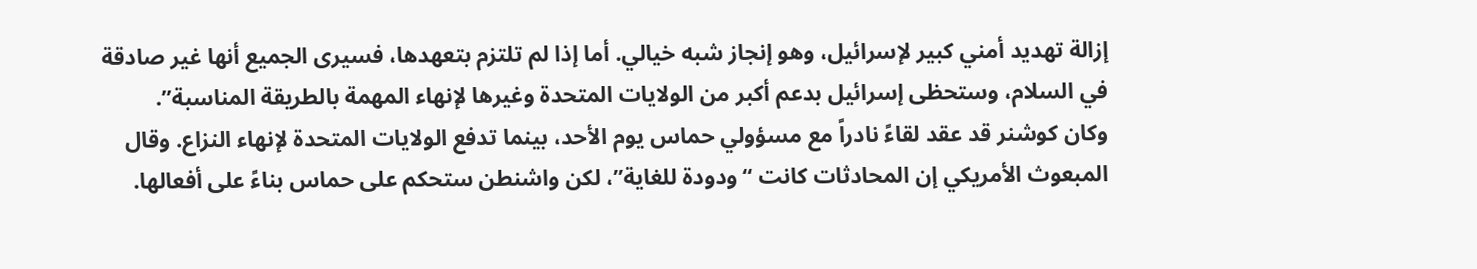إزالة تهديد أمني كبير لإسرائيل، وهو إنجاز شبه خيالي. أما إذا لم تلتزم بتعهدها، فسيرى الجميع أنها غير صادقة في السلام، وستحظى إسرائيل بدعم أكبر من الولايات المتحدة وغيرها لإنهاء المهمة بالطريقة المناسبة”.
وكان كوشنر قد عقد لقاءً نادراً مع مسؤولي حماس يوم الأحد، بينما تدفع الولايات المتحدة لإنهاء النزاع. وقال المبعوث الأمريكي إن المحادثات كانت “ودودة للغاية”، لكن واشنطن ستحكم على حماس بناءً على أفعالها.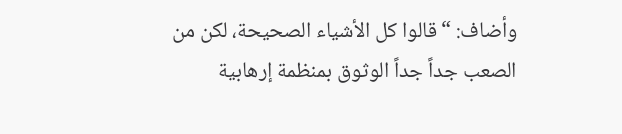وأضاف: “قالوا كل الأشياء الصحيحة، لكن من الصعب جداً جداً الوثوق بمنظمة إرهابية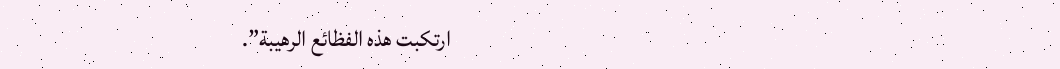ارتكبت هذه الفظائع الرهيبة”.